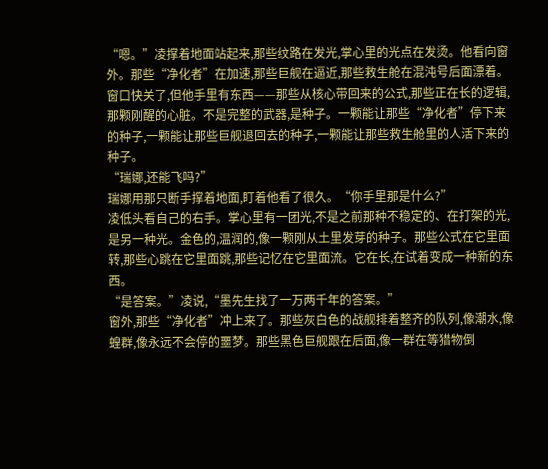“嗯。”凌撑着地面站起来,那些纹路在发光,掌心里的光点在发烫。他看向窗外。那些“净化者”在加速,那些巨舰在逼近,那些救生舱在混沌号后面漂着。窗口快关了,但他手里有东西——那些从核心带回来的公式,那些正在长的逻辑,那颗刚醒的心脏。不是完整的武器,是种子。一颗能让那些“净化者”停下来的种子,一颗能让那些巨舰退回去的种子,一颗能让那些救生舱里的人活下来的种子。
“瑞娜,还能飞吗?”
瑞娜用那只断手撑着地面,盯着他看了很久。“你手里那是什么?”
凌低头看自己的右手。掌心里有一团光,不是之前那种不稳定的、在打架的光,是另一种光。金色的,温润的,像一颗刚从土里发芽的种子。那些公式在它里面转,那些心跳在它里面跳,那些记忆在它里面流。它在长,在试着变成一种新的东西。
“是答案。”凌说,“墨先生找了一万两千年的答案。”
窗外,那些“净化者”冲上来了。那些灰白色的战舰排着整齐的队列,像潮水,像蝗群,像永远不会停的噩梦。那些黑色巨舰跟在后面,像一群在等猎物倒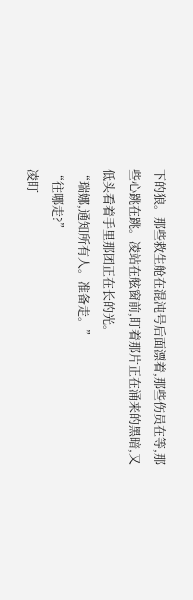下的狼。那些救生舱在混沌号后面漂着,那些伤员在等,那些心跳在跳。凌站在舷窗前,盯着那片正在涌来的黑暗,又低头看着手里那团正在长的光。
“瑞娜,通知所有人。准备走。”
“往哪走?”
凌盯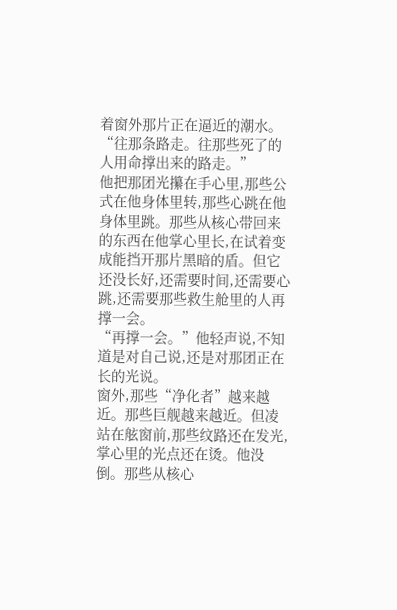着窗外那片正在逼近的潮水。“往那条路走。往那些死了的人用命撑出来的路走。”
他把那团光攥在手心里,那些公式在他身体里转,那些心跳在他身体里跳。那些从核心带回来的东西在他掌心里长,在试着变成能挡开那片黑暗的盾。但它还没长好,还需要时间,还需要心跳,还需要那些救生舱里的人再撑一会。
“再撑一会。”他轻声说,不知道是对自己说,还是对那团正在长的光说。
窗外,那些“净化者”越来越近。那些巨舰越来越近。但凌站在舷窗前,那些纹路还在发光,掌心里的光点还在烫。他没倒。那些从核心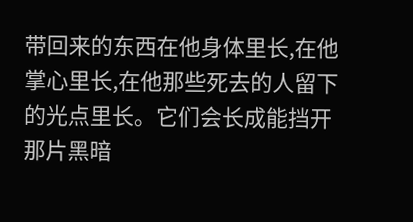带回来的东西在他身体里长,在他掌心里长,在他那些死去的人留下的光点里长。它们会长成能挡开那片黑暗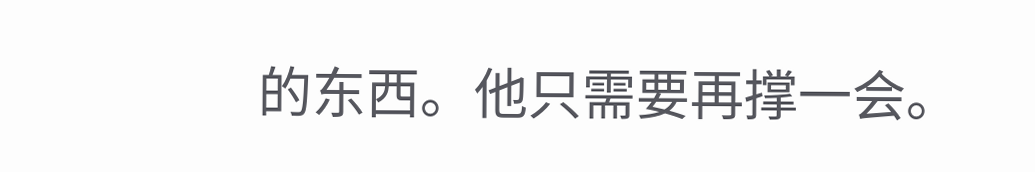的东西。他只需要再撑一会。